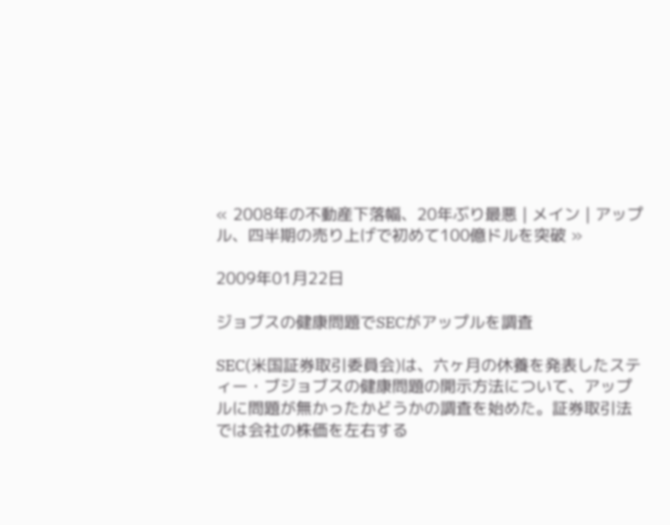« 2008年の不動産下落幅、20年ぶり最悪 | メイン | アップル、四半期の売り上げで初めて100億ドルを突破 »

2009年01月22日

ジョブスの健康問題でSECがアップルを調査

SEC(米国証券取引委員会)は、六ヶ月の休養を発表したスティー・ブジョブスの健康問題の開示方法について、アップルに問題が無かったかどうかの調査を始めた。証券取引法では会社の株価を左右する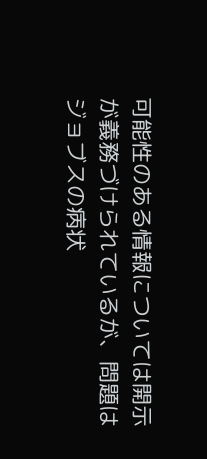可能性のある情報については開示が義務づけられているが、問題はジョブスの病状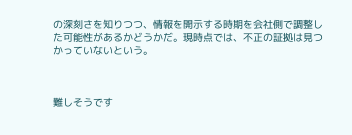の深刻さを知りつつ、情報を開示する時期を会社側で調整した可能性があるかどうかだ。現時点では、不正の証拠は見つかっていないという。



難しそうです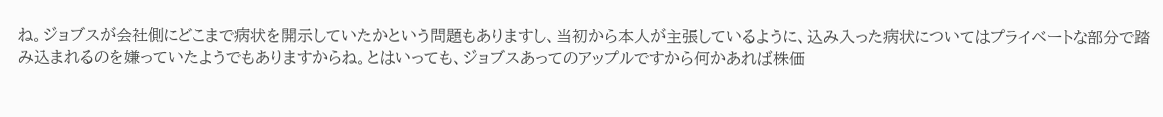ね。ジョブスが会社側にどこまで病状を開示していたかという問題もありますし、当初から本人が主張しているように、込み入った病状についてはプライベートな部分で踏み込まれるのを嫌っていたようでもありますからね。とはいっても、ジョブスあってのアップルですから何かあれば株価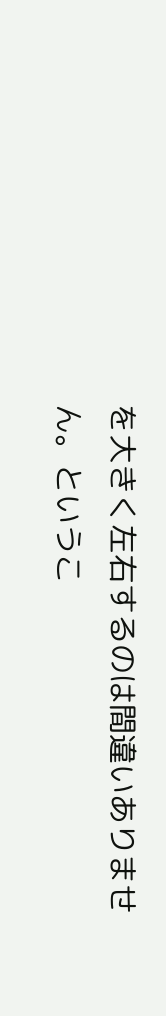を大きく左右するのは間違いありません。というこ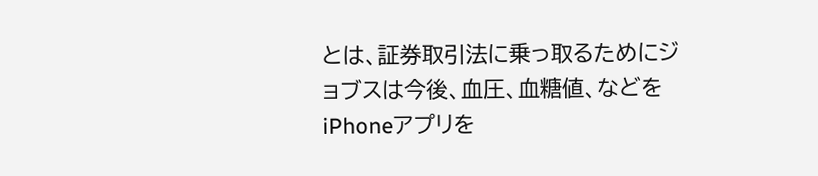とは、証券取引法に乗っ取るためにジョブスは今後、血圧、血糖値、などをiPhoneアプリを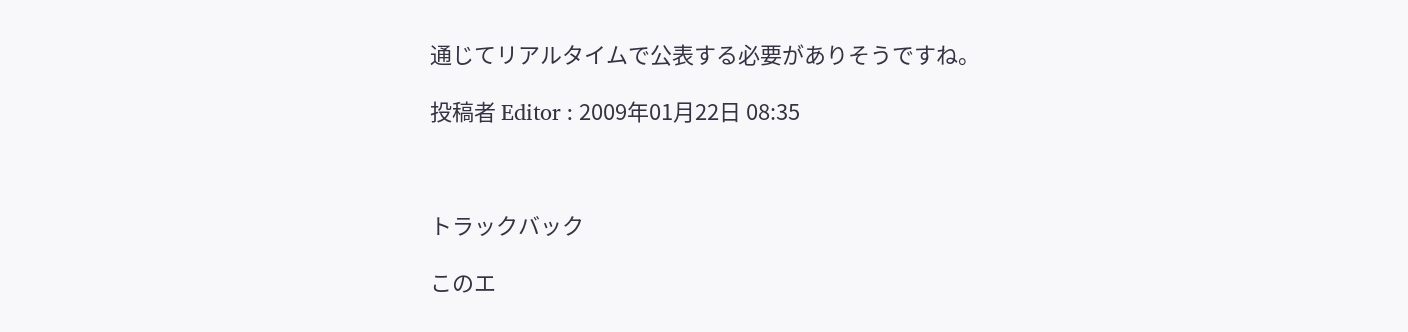通じてリアルタイムで公表する必要がありそうですね。

投稿者 Editor : 2009年01月22日 08:35



トラックバック

このエ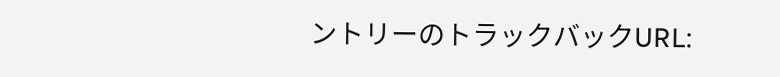ントリーのトラックバックURL: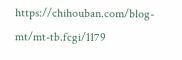https://chihouban.com/blog-mt/mt-tb.fcgi/1179